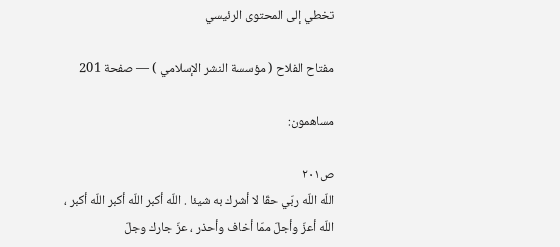تخطي إلى المحتوى الرئيسي

مفتاح الفلاح ( مؤسسة النشر الإسلامي ) — صفحة 201

مساهمون:

ص٢٠١
اللّه اللّه ربّي حقّا لا أشرك به شيئا . اللّه أكبر اللّه أكبر اللّه أكبر ، اللّه أعزّ وأجلّ ممّا أخاف وأحذر ، عزّ جارك وجلّ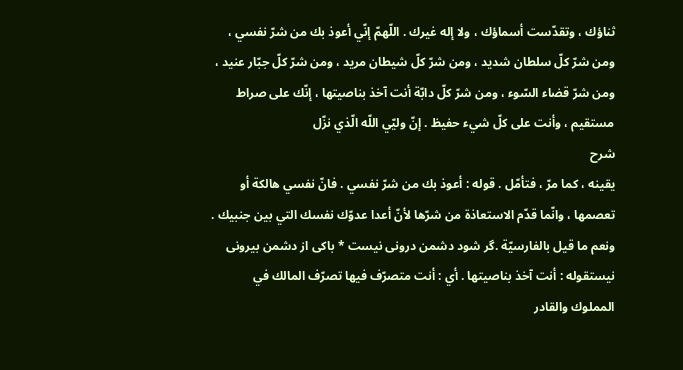ثناؤك ، وتقدّست أسماؤك ، ولا إله غيرك . اللّهمّ إنّي أعوذ بك من شرّ نفسي ، ومن شرّ كلّ سلطان شديد ، ومن شرّ كلّ شيطان مريد ، ومن شرّ كلّ جبّار عنيد ، ومن شرّ قضاء السّوء ، ومن شرّ كلّ دابّة أنت آخذ بناصيتها ، إنّك على صراط مستقيم ، وأنت على كلّ شيء حفيظ . إنّ وليّي اللّه الّذي نزّل
شرح
يقينه ، كما مرّ ، فتأمّل . قوله : أعوذ بك من شرّ نفسي . فانّ نفسي هالكة أو تعصمها ، وانّما قدّم الاستعاذة من شرّها لأنّ أعدا عدوّك نفسك التي بين جنبيك . ونعم ما قيل بالفارسيّة .گر شود دشمن درونى نيست * باكى از دشمن بيرونى نيستقوله : أنت آخذ بناصيتها . أي : أنت متصرّف فيها تصرّف المالك في المملوك والقادر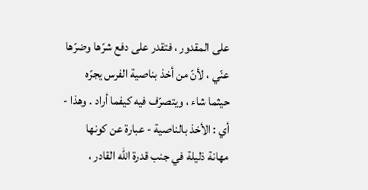على المقدور ، فتقدر على دفع شرّها وضرّها عنّي ، لأنّ من أخذ بناصية الفرس يجرّه حيثما شاء ، ويتصرّف فيه كيفما أراد . وهذا - أي : الأخذ بالناصية - عبارة عن كونها مهانة ذليلة في جنب قدرة اللّه القادر ،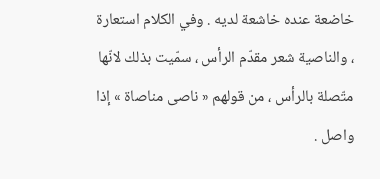خاضعة عنده خاشعة لديه . وفي الكلام استعارة ، والناصية شعر مقدّم الرأس ، سمّيت بذلك لانّها متّصلة بالرأس ، من قولهم « ناصى مناصاة » إذا واصل .